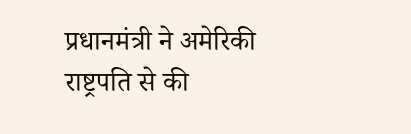प्रधानमंत्री ने अमेरिकी राष्ट्रपति से की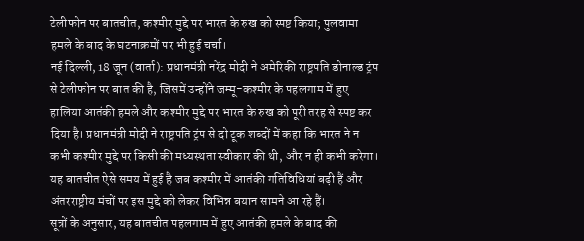टेलीफोन पर बातचीत, कश्मीर मुद्दे पर भारत के रुख को स्पष्ट किया; पुलवामा हमले के बाद के घटनाक्रमों पर भी हुई चर्चा।
नई दिल्ली, 18 जून (वार्ता): प्रधानमंत्री नरेंद्र मोदी ने अमेरिकी राष्ट्रपति डोनाल्ड ट्रंप से टेलीफोन पर बात की है, जिसमें उन्होंने जम्मू-कश्मीर के पहलगाम में हुए हालिया आतंकी हमले और कश्मीर मुद्दे पर भारत के रुख को पूरी तरह से स्पष्ट कर दिया है। प्रधानमंत्री मोदी ने राष्ट्रपति ट्रंप से दो टूक शब्दों में कहा कि भारत ने न कभी कश्मीर मुद्दे पर किसी की मध्यस्थता स्वीकार की थी, और न ही कभी करेगा। यह बातचीत ऐसे समय में हुई है जब कश्मीर में आतंकी गतिविधियां बढ़ी हैं और अंतरराष्ट्रीय मंचों पर इस मुद्दे को लेकर विभिन्न बयान सामने आ रहे हैं।
सूत्रों के अनुसार, यह बातचीत पहलगाम में हुए आतंकी हमले के बाद की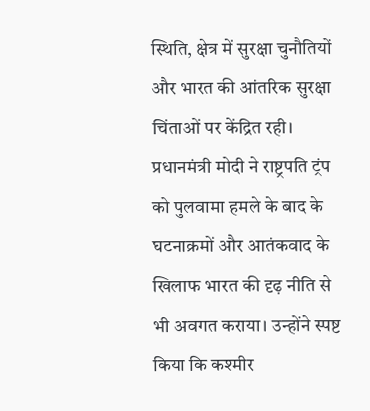स्थिति, क्षेत्र में सुरक्षा चुनौतियों और भारत की आंतरिक सुरक्षा चिंताओं पर केंद्रित रही। प्रधानमंत्री मोदी ने राष्ट्रपति ट्रंप को पुलवामा हमले के बाद के घटनाक्रमों और आतंकवाद के खिलाफ भारत की दृढ़ नीति से भी अवगत कराया। उन्होंने स्पष्ट किया कि कश्मीर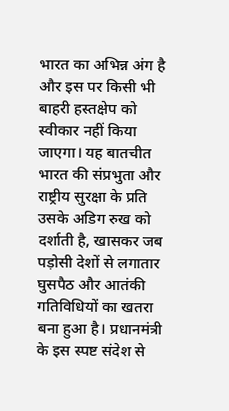भारत का अभिन्न अंग है और इस पर किसी भी बाहरी हस्तक्षेप को स्वीकार नहीं किया जाएगा। यह बातचीत भारत की संप्रभुता और राष्ट्रीय सुरक्षा के प्रति उसके अडिग रुख को दर्शाती है, खासकर जब पड़ोसी देशों से लगातार घुसपैठ और आतंकी गतिविधियों का खतरा बना हुआ है। प्रधानमंत्री के इस स्पष्ट संदेश से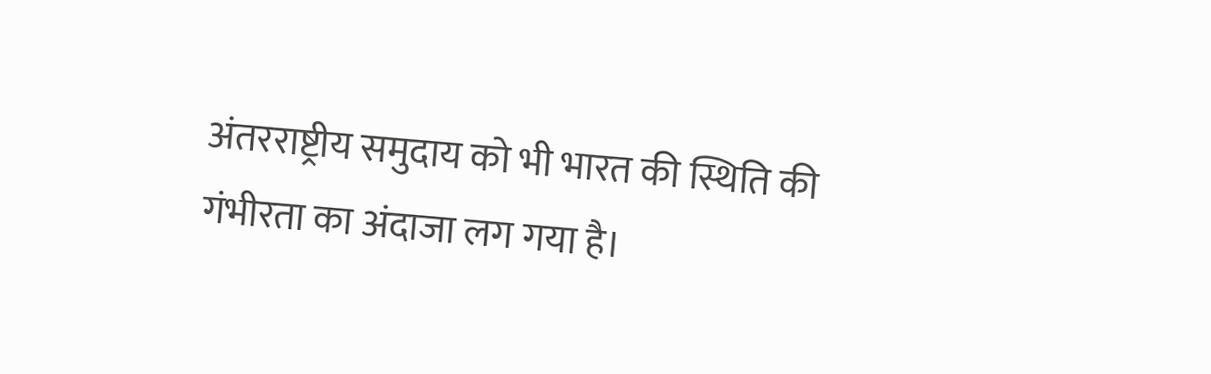अंतरराष्ट्रीय समुदाय को भी भारत की स्थिति की गंभीरता का अंदाजा लग गया है।